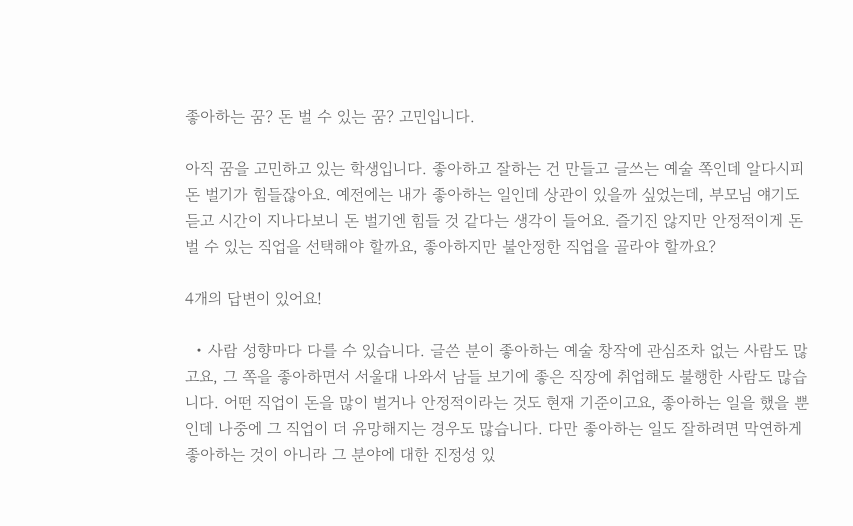좋아하는 꿈? 돈 벌 수 있는 꿈? 고민입니다.

아직 꿈을 고민하고 있는 학생입니다. 좋아하고 잘하는 건 만들고 글쓰는 예술 쪽인데 알다시피 돈 벌기가 힘들잖아요. 예전에는 내가 좋아하는 일인데 상관이 있을까 싶었는데, 부모님 얘기도 듣고 시간이 지나다보니 돈 벌기엔 힘들 것 같다는 생각이 들어요. 즐기진 않지만 안정적이게 돈 벌 수 있는 직업을 선택해야 할까요, 좋아하지만 불안정한 직업을 골라야 할까요?

4개의 답변이 있어요!

  • 사람 성향마다 다를 수 있습니다. 글쓴 분이 좋아하는 예술 창작에 관심조차 없는 사람도 많고요, 그 쪽을 좋아하면서 서울대 나와서 남들 보기에 좋은 직장에 취업해도 불행한 사람도 많습니다. 어떤 직업이 돈을 많이 벌거나 안정적이라는 것도 현재 기준이고요, 좋아하는 일을 했을 뿐인데 나중에 그 직업이 더 유망해지는 경우도 많습니다. 다만 좋아하는 일도 잘하려면 막연하게 좋아하는 것이 아니라 그 분야에 대한 진정성 있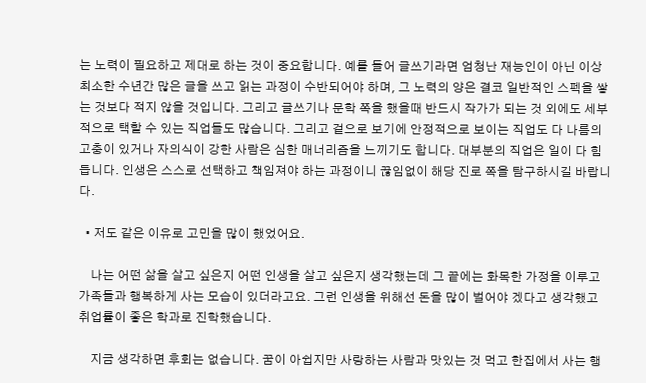는 노력이 필요하고 제대로 하는 것이 중요합니다. 예를 들어 글쓰기라면 엄청난 재능인이 아닌 이상 최소한 수년간 많은 글을 쓰고 읽는 과정이 수반되어야 하며, 그 노력의 양은 결코 일반적인 스펙을 쌓는 것보다 적지 않을 것입니다. 그리고 글쓰기나 문학 쪽을 했을때 반드시 작가가 되는 것 외에도 세부적으로 택할 수 있는 직업들도 많습니다. 그리고 겉으로 보기에 안정적으로 보이는 직업도 다 나름의 고충이 있거나 자의식이 강한 사람은 심한 매너리즘을 느끼기도 합니다. 대부분의 직업은 일이 다 힘듭니다. 인생은 스스로 선택하고 책임져야 하는 과정이니 끊임없이 해당 진로 쪽을 탐구하시길 바랍니다.

  • 저도 같은 이유로 고민을 많이 했었어요.

    나는 어떤 삶을 살고 싶은지 어떤 인생을 살고 싶은지 생각했는데 그 끝에는 화목한 가정을 이루고 가족들과 행복하게 사는 모습이 있더라고요. 그런 인생을 위해선 돈을 많이 벌어야 겠다고 생각했고 취업률이 좋은 학과로 진학했습니다.

    지금 생각하면 후회는 없습니다. 꿈이 아쉽지만 사랑하는 사람과 맛있는 것 먹고 한집에서 사는 행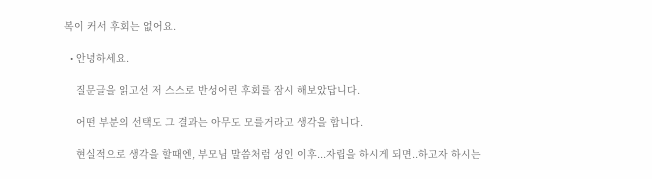복이 커서 후회는 없어요.

  • 안녕하세요.

    질문글을 읽고선 저 스스로 반성어린 후회를 잠시 해보았답니다.

    어떤 부분의 선택도 그 결과는 아무도 모를거라고 생각을 합니다.

    현실적으로 생각을 할때엔, 부모님 말씀처럼 성인 이후...자립을 하시게 되면..하고자 하시는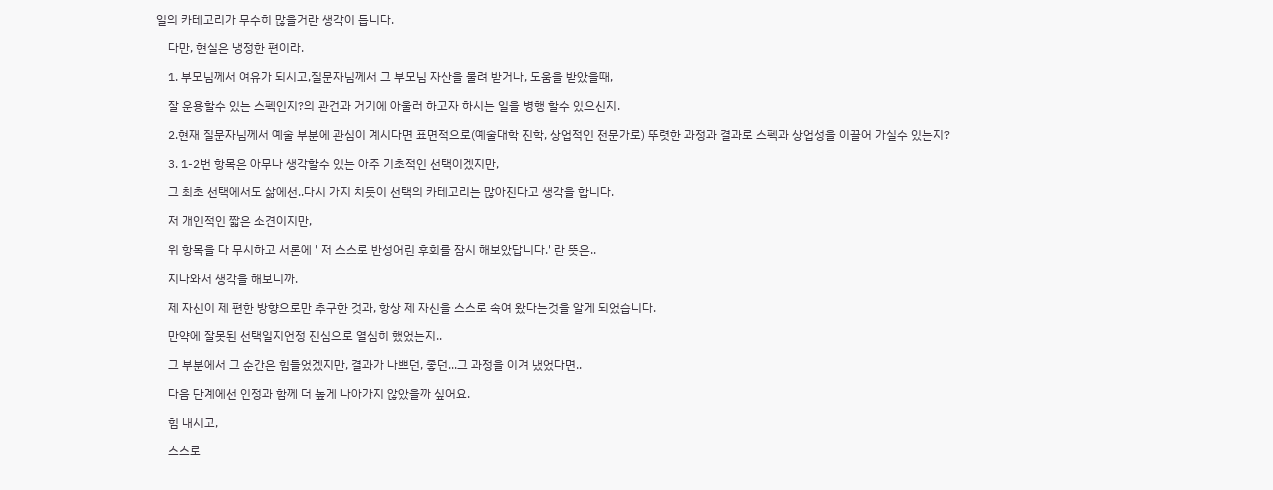일의 카테고리가 무수히 많을거란 생각이 듭니다.

    다만, 현실은 냉정한 편이라.

    1. 부모님께서 여유가 되시고,질문자님께서 그 부모님 자산을 물려 받거나, 도움을 받았을때,

    잘 운용할수 있는 스펙인지?의 관건과 거기에 아울러 하고자 하시는 일을 병행 할수 있으신지.

    2.현재 질문자님께서 예술 부분에 관심이 계시다면 표면적으로(예술대학 진학, 상업적인 전문가로) 뚜렷한 과정과 결과로 스펙과 상업성을 이끌어 가실수 있는지?

    3. 1-2번 항목은 아무나 생각할수 있는 아주 기초적인 선택이겠지만,

    그 최초 선택에서도 삶에선..다시 가지 치듯이 선택의 카테고리는 많아진다고 생각을 합니다.

    저 개인적인 짧은 소견이지만,

    위 항목을 다 무시하고 서론에 ' 저 스스로 반성어린 후회를 잠시 해보았답니다.' 란 뜻은..

    지나와서 생각을 해보니까.

    제 자신이 제 편한 방향으로만 추구한 것과, 항상 제 자신을 스스로 속여 왔다는것을 알게 되었습니다.

    만약에 잘못된 선택일지언정 진심으로 열심히 했었는지..

    그 부분에서 그 순간은 힘들었겠지만, 결과가 나쁘던, 좋던...그 과정을 이겨 냈었다면..

    다음 단계에선 인정과 함께 더 높게 나아가지 않았을까 싶어요.

    힘 내시고,

    스스로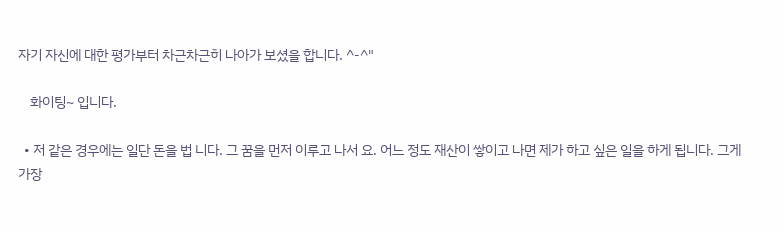자기 자신에 대한 평가부터 차근차근히 나아가 보셨을 합니다. ^-^"

    화이팅~ 입니다.

  • 저 같은 경우에는 일단 돈을 법 니다. 그 꿈을 먼저 이루고 나서 요. 어느 정도 재산이 쌓이고 나면 제가 하고 싶은 일을 하게 됩니다. 그게 가장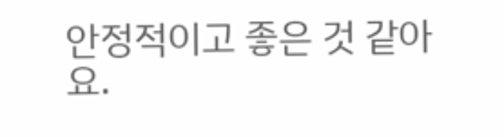안정적이고 좋은 것 같아요.